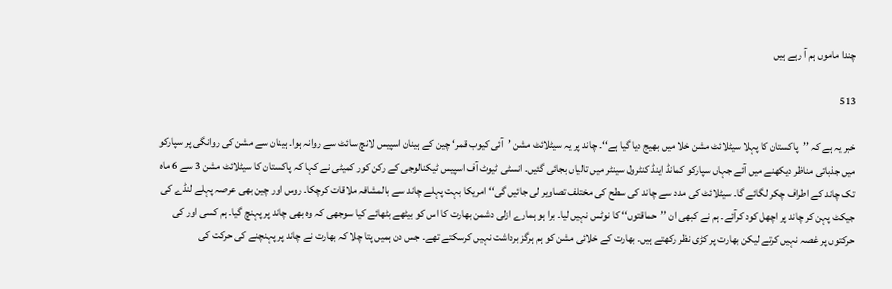چندا ماموں ہم آ رہے ہیں

513

خبر یہ ہے کہ ’’پاکستان کا پہلا سیٹلائٹ مشن خلا میں بھیج دیا گیا ہے‘‘۔ چاند پر یہ سیٹلائٹ مشن ’آئی کیوب قمر‘ چین کے ہینان اسپیس لانچ سائٹ سے روانہ ہوا۔ ہینان سے مشن کی روانگی پر سپارکو میں جذباتی مناظر دیکھنے میں آئے جہاں سپارکو کمانڈ اینڈ کنٹرول سینٹر میں تالیاں بجائی گئیں۔ انسٹی ٹیوٹ آف اسپیس ٹیکنالوجی کے رکن کور کمیٹی نے کہا کہ پاکستان کا سیٹلائٹ مشن 3 سے 6 ماہ تک چاند کے اطراف چکر لگائے گا۔ سیٹلائٹ کی مدد سے چاند کی سطح کی مختلف تصاویر لی جائیں گی‘‘ امریکا بہت پہلے چاند سے بالمشافہ ملاقات کرچکا۔ روس اور چین بھی عرصہ پہلے لنڈے کی جیکٹ پہن کر چاند پر اچھل کود کرآئے۔ ہم نے کبھی ان ’’حماقتوں‘‘ کا نوٹس نہیں لیا۔ برا ہو ہمارے ازلی دشمن بھارت کا اس کو بیٹھے بٹھائے کیا سوجھی کہ وہ بھی چاند پر پہنچ گیا۔ ہم کسی اور کی حرکتوں پر غصہ نہیں کرتے لیکن بھارت پر کڑی نظر رکھتے ہیں۔ بھارت کے خلائی مشن کو ہم ہرگز برداشت نہیں کرسکتے تھے۔ جس دن ہمیں پتا چلا کہ بھارت نے چاند پر پہنچنے کی حرکت کی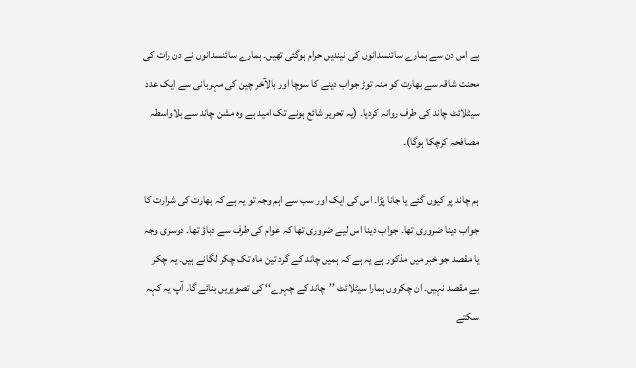ہے اس دن سے ہمارے سائنسدانوں کی نیندیں حرام ہوگئی تھیں۔ ہمارے سائنسدانوں نے دن رات کی محنت شاقہ سے بھارت کو منہ توڑ جواب دینے کا سوچا اور بالآخر چین کی مہربانی سے ایک عدد سیٹلائٹ چاند کی طرف روانہ کردیا۔ (یہ تحریر شائع ہونے تک امید ہے وہ مشن چاند سے بلاواسطہ مصافحہ کرچکا ہوگا)۔

ہم چاند پر کیوں گئے یا جانا پڑا۔ اس کی ایک اور سب سے اہم وجہ تو یہ ہے کہ بھارت کی شرارت کا جواب دینا ضروری تھا۔ جواب دینا اس لیے ضروری تھا کہ عوام کی طرف سے دباؤ تھا۔ دوسری وجہ یا مقصد جو خبر میں مذکور ہے یہ ہے کہ ہمیں چاند کے گرد تین ماہ تک چکر لگانے ہیں۔ یہ چکر بے مقصد نہیں۔ ان چکروں ہمارا سیٹلائٹ ’’چاند کے چہرے‘‘ کی تصویریں بنائے گا۔ آپ یہ کہہ سکتے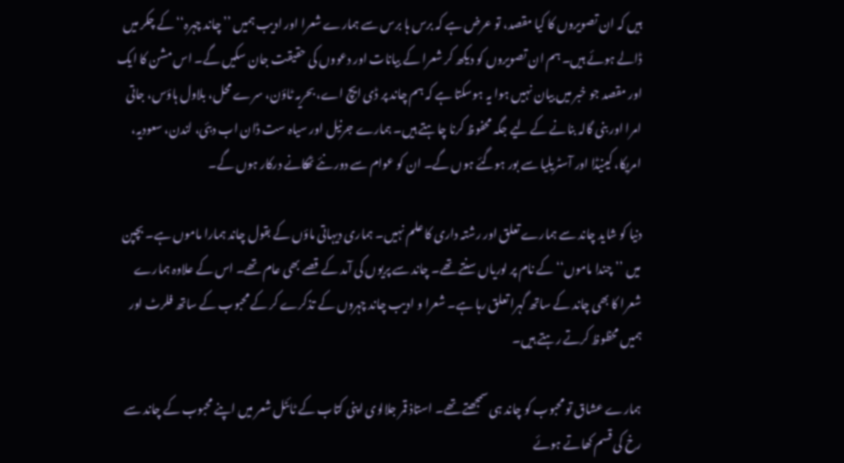ہیں کہ ان تصویروں کا کیا مقصد، تو عرض ہے کہ برس ہا برس سے ہمارے شعرا اور ادیب ہمیں ’’چاند چہرہ‘‘ کے چکر میں ڈالے ہوئے ہیں۔ ہم ان تصویروں کو دیکھ کر شعرا کے بیانات اور دعووں کی حقیقت جان سکیں گے۔ اس مشن کا ایک اور مقصد جو خبر میں بیان نہیں ہوا یہ ہوسکتا ہے کہ ہم چاند پر ڈی ایچ اے، بحریہ ٹاؤن، سرے محل، بلاول ہاؤس، جاتی امرا اور بنی گالہ بنانے کے لیے جگہ محفوظ کرنا چاہتے ہیں۔ ہمارے جرنیل اور سیاہ ست ڈان اب دبئی، لندن، سعودیہ، امریکا، کینیڈا اور آسٹریلیا سے بور ہوگئے ہوں گے۔ ان کو عوام سے دور نئے ٹھکانے درکار ہوں گے۔

دنیا کو شاید چاند سے ہمارے تعلق اور رشتہ داری کا علم نہیں۔ ہماری دیہاتی ماؤں کے بقول چاند ہمارا ماموں ہے۔ بچپن میں ’’چندا ماموں‘‘ کے نام پر لوریاں سنتے تھے۔ چاند سے پریوں کی آمد کے قصے بھی عام تھے۔ اس کے علاوہ ہمارے شعرا کا بھی چاند کے ساتھ گہرا تعلق رہا ہے۔ شعرا و ادیب چاند چہروں کے تذکرے کر کے محبوب کے ساتھ فلرٹ اور ہمیں محظوظ کرتے رہتے ہیں۔

ہمارے عشاق تو محبوب کو چاند ہی سمجھتے تھے۔ استاذ قمر جلالوی اپنی کتاب کے ٹائٹل شعر میں اپنے محبوب کے چاند سے رخ کی قسم کھاتے ہوئے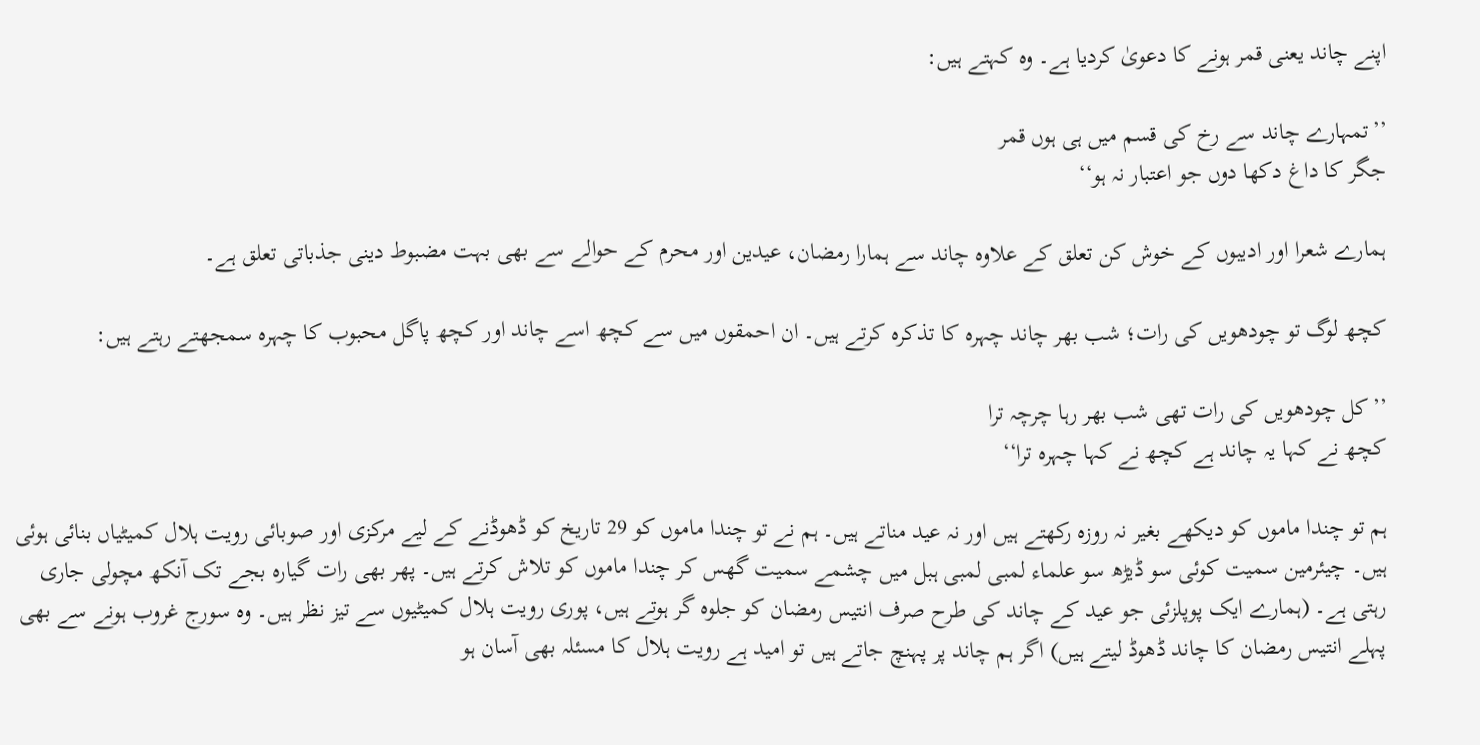اپنے چاند یعنی قمر ہونے کا دعویٰ کردیا ہے۔ وہ کہتے ہیں:

’’تمہارے چاند سے رخ کی قسم میں ہی ہوں قمر
جگر کا داغ دکھا دوں جو اعتبار نہ ہو‘‘

ہمارے شعرا اور ادیبوں کے خوش کن تعلق کے علاوہ چاند سے ہمارا رمضان، عیدین اور محرم کے حوالے سے بھی بہت مضبوط دینی جذباتی تعلق ہے۔

کچھ لوگ تو چودھویں کی رات؛ شب بھر چاند چہرہ کا تذکرہ کرتے ہیں۔ ان احمقوں میں سے کچھ اسے چاند اور کچھ پاگل محبوب کا چہرہ سمجھتے رہتے ہیں:

’’کل چودھویں کی رات تھی شب بھر رہا چرچہ ترا
کچھ نے کہا یہ چاند ہے کچھ نے کہا چہرہ ترا‘‘

ہم تو چندا ماموں کو دیکھے بغیر نہ روزہ رکھتے ہیں اور نہ عید مناتے ہیں۔ ہم نے تو چندا ماموں کو 29 تاریخ کو ڈھوڈنے کے لیے مرکزی اور صوبائی رویت ہلال کمیٹیاں بنائی ہوئی ہیں۔ چیئرمین سمیت کوئی سو ڈیڑھ سو علماء لمبی لمبی ہبل میں چشمے سمیت گھس کر چندا ماموں کو تلاش کرتے ہیں۔ پھر بھی رات گیارہ بجے تک آنکھ مچولی جاری رہتی ہے۔ (ہمارے ایک پوپلزئی جو عید کے چاند کی طرح صرف انتیس رمضان کو جلوہ گر ہوتے ہیں، پوری رویت ہلال کمیٹیوں سے تیز نظر ہیں۔ وہ سورج غروب ہونے سے بھی پہلے انتیس رمضان کا چاند ڈھوڈ لیتے ہیں) اگر ہم چاند پر پہنچ جاتے ہیں تو امید ہے رویت ہلال کا مسئلہ بھی آسان ہو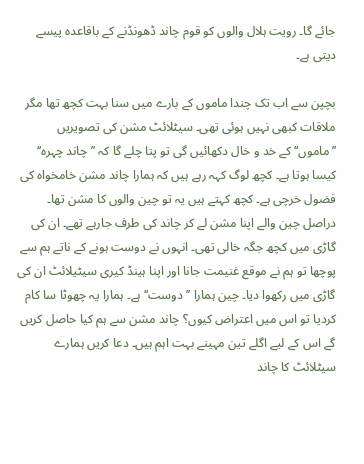جائے گا۔ رویت ہلال والوں کو قوم چاند ڈھونڈنے کے باقاعدہ پیسے دیتی ہے۔

بچپن سے اب تک چندا ماموں کے بارے میں سنا بہت کچھ تھا مگر ملاقات کبھی نہیں ہوئی تھی۔ سیٹلائٹ مشن کی تصویریں ’’ماموں‘‘ کے خد و خال دکھائیں گی تو پتا چلے گا کہ ’’چاند چہرہ‘‘ کیسا ہوتا ہے۔ کچھ لوگ کہہ رہے ہیں کہ ہمارا چاند مشن خامخواہ کی فضول خرچی ہے۔ کچھ کہتے ہیں یہ تو چین والوں کا مشن تھا۔ دراصل چین والے اپنا مشن لے کر چاند کی طرف جارہے تھے۔ ان کی گاڑی میں کچھ جگہ خالی تھی۔ انہوں نے دوست ہونے کے ناتے ہم سے پوچھا تو ہم نے موقع غنیمت جانا اور اپنا ہینڈ کیری سیٹیلائٹ ان کی گاڑی میں رکھوا دیا۔ چین ہمارا ’’دوست‘‘ ہے۔ ہمارا یہ چھوٹا سا کام کردیا تو اس میں اعتراض کیوں؟ چاند مشن سے ہم کیا حاصل کریں گے اس کے لیے اگلے تین مہینے بہت اہم ہیں۔ دعا کریں ہمارے سیٹلائٹ کا چاند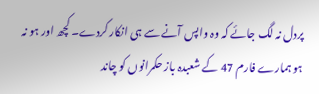پردل نہ لگ جائے کہ وہ واپس آنے سے ہی انکار کردے۔ کچھ اور ہو نہ ہو ہمارے فارم 47 کے شعبدہ باز حکمرانوں کو چاند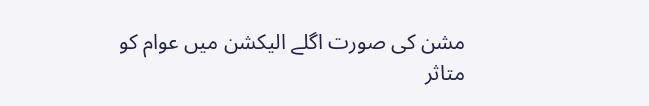مشن کی صورت اگلے الیکشن میں عوام کو متاثر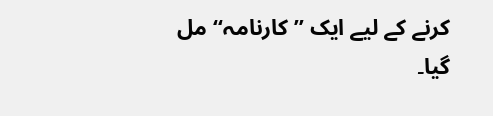کرنے کے لیے ایک ’’کارنامہ‘‘ مل گیا۔